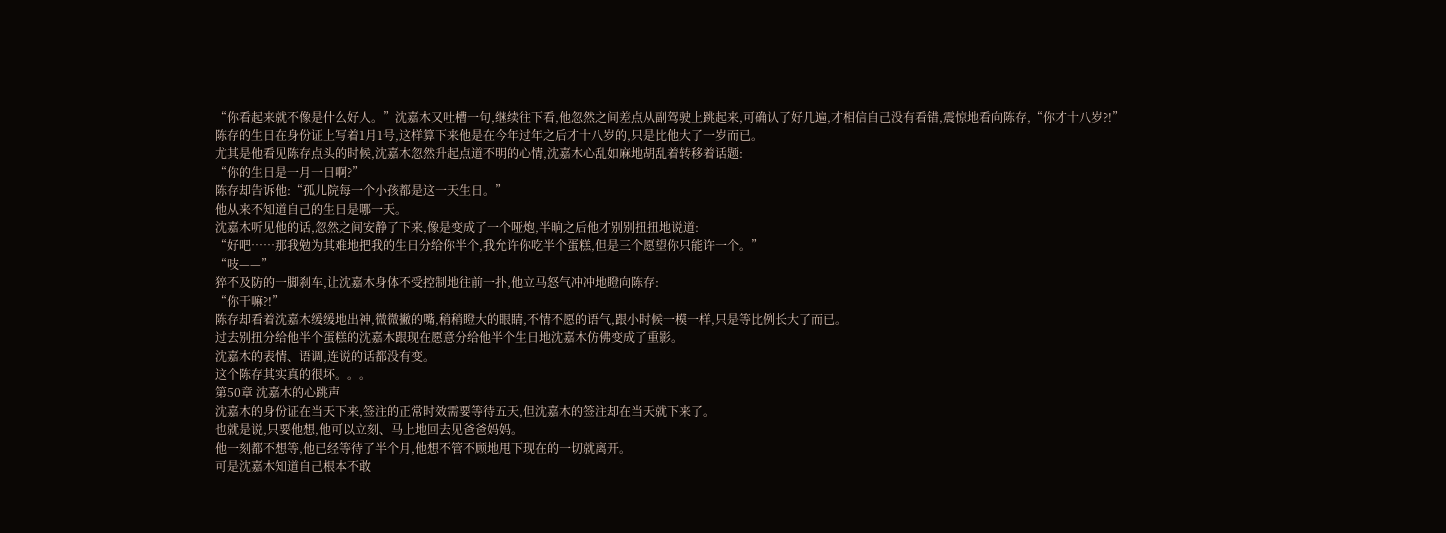“你看起来就不像是什么好人。”沈嘉木又吐槽一句,继续往下看,他忽然之间差点从副驾驶上跳起来,可确认了好几遍,才相信自己没有看错,震惊地看向陈存,“你才十八岁?!”
陈存的生日在身份证上写着1月1号,这样算下来他是在今年过年之后才十八岁的,只是比他大了一岁而已。
尤其是他看见陈存点头的时候,沈嘉木忽然升起点道不明的心情,沈嘉木心乱如麻地胡乱着转移着话题:
“你的生日是一月一日啊?”
陈存却告诉他:“孤儿院每一个小孩都是这一天生日。”
他从来不知道自己的生日是哪一天。
沈嘉木听见他的话,忽然之间安静了下来,像是变成了一个哑炮,半晌之后他才别别扭扭地说道:
“好吧……那我勉为其难地把我的生日分给你半个,我允许你吃半个蛋糕,但是三个愿望你只能许一个。”
“吱——”
猝不及防的一脚刹车,让沈嘉木身体不受控制地往前一扑,他立马怒气冲冲地瞪向陈存:
“你干嘛?!”
陈存却看着沈嘉木缓缓地出神,微微撇的嘴,稍稍瞪大的眼睛,不情不愿的语气,跟小时候一模一样,只是等比例长大了而已。
过去别扭分给他半个蛋糕的沈嘉木跟现在愿意分给他半个生日地沈嘉木仿佛变成了重影。
沈嘉木的表情、语调,连说的话都没有变。
这个陈存其实真的很坏。。。
第50章 沈嘉木的心跳声
沈嘉木的身份证在当天下来,签注的正常时效需要等待五天,但沈嘉木的签注却在当天就下来了。
也就是说,只要他想,他可以立刻、马上地回去见爸爸妈妈。
他一刻都不想等,他已经等待了半个月,他想不管不顾地甩下现在的一切就离开。
可是沈嘉木知道自己根本不敢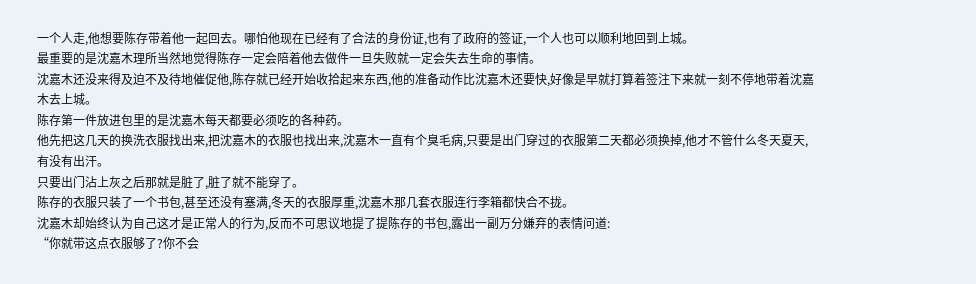一个人走,他想要陈存带着他一起回去。哪怕他现在已经有了合法的身份证,也有了政府的签证,一个人也可以顺利地回到上城。
最重要的是沈嘉木理所当然地觉得陈存一定会陪着他去做件一旦失败就一定会失去生命的事情。
沈嘉木还没来得及迫不及待地催促他,陈存就已经开始收拾起来东西,他的准备动作比沈嘉木还要快,好像是早就打算着签注下来就一刻不停地带着沈嘉木去上城。
陈存第一件放进包里的是沈嘉木每天都要必须吃的各种药。
他先把这几天的换洗衣服找出来,把沈嘉木的衣服也找出来,沈嘉木一直有个臭毛病,只要是出门穿过的衣服第二天都必须换掉,他才不管什么冬天夏天,有没有出汗。
只要出门沾上灰之后那就是脏了,脏了就不能穿了。
陈存的衣服只装了一个书包,甚至还没有塞满,冬天的衣服厚重,沈嘉木那几套衣服连行李箱都快合不拢。
沈嘉木却始终认为自己这才是正常人的行为,反而不可思议地提了提陈存的书包,露出一副万分嫌弃的表情问道:
“你就带这点衣服够了?你不会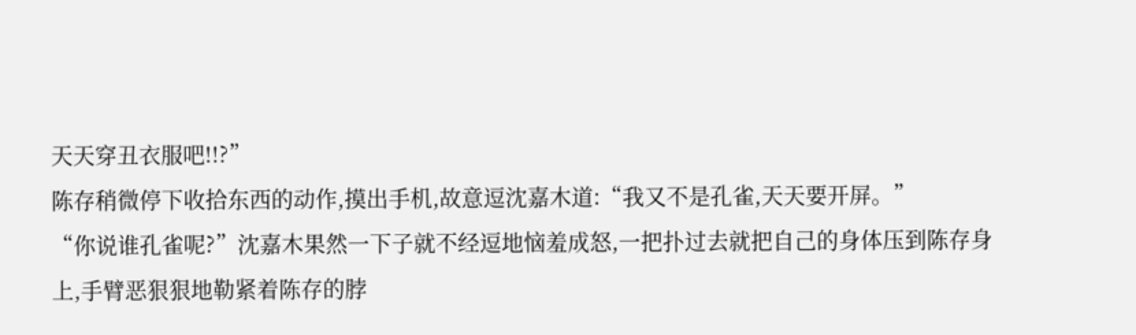天天穿丑衣服吧!!?”
陈存稍微停下收拾东西的动作,摸出手机,故意逗沈嘉木道:“我又不是孔雀,天天要开屏。”
“你说谁孔雀呢?”沈嘉木果然一下子就不经逗地恼羞成怒,一把扑过去就把自己的身体压到陈存身上,手臂恶狠狠地勒紧着陈存的脖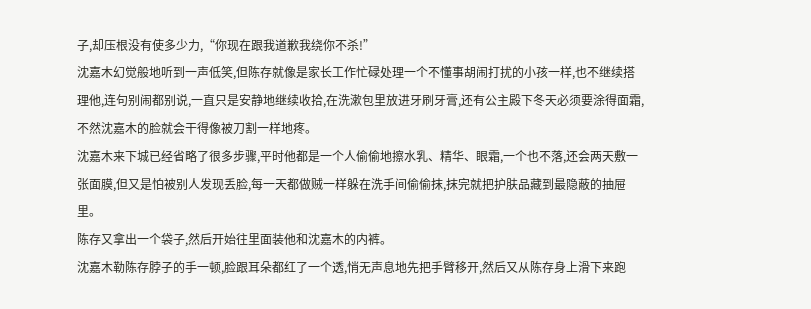子,却压根没有使多少力,“你现在跟我道歉我绕你不杀!”
沈嘉木幻觉般地听到一声低笑,但陈存就像是家长工作忙碌处理一个不懂事胡闹打扰的小孩一样,也不继续搭理他,连句别闹都别说,一直只是安静地继续收拾,在洗漱包里放进牙刷牙膏,还有公主殿下冬天必须要涂得面霜,不然沈嘉木的脸就会干得像被刀割一样地疼。
沈嘉木来下城已经省略了很多步骤,平时他都是一个人偷偷地擦水乳、精华、眼霜,一个也不落,还会两天敷一张面膜,但又是怕被别人发现丢脸,每一天都做贼一样躲在洗手间偷偷抹,抹完就把护肤品藏到最隐蔽的抽屉里。
陈存又拿出一个袋子,然后开始往里面装他和沈嘉木的内裤。
沈嘉木勒陈存脖子的手一顿,脸跟耳朵都红了一个透,悄无声息地先把手臂移开,然后又从陈存身上滑下来跑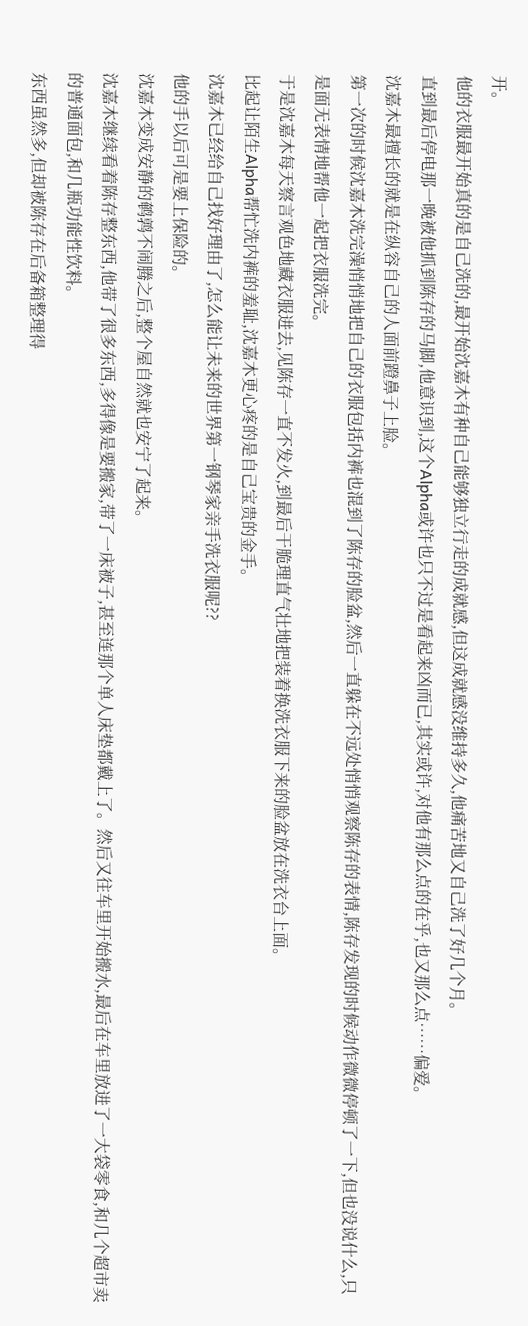开。
他的衣服最开始真的是自己洗的,最开始沈嘉木有种自己能够独立行走的成就感,但这成就感没维持多久,他痛苦地又自己洗了好几个月。
直到最后停电那一晚被他抓到陈存的马脚,他意识到,这个Alpha或许也只不过是看起来凶而已,其实或许,对他有那么点的在乎,也又那么点……偏爱。
沈嘉木最擅长的就是在纵容自己的人面前蹬鼻子上脸。
第一次的时候沈嘉木洗完澡悄悄地把自己的衣服包括内裤也混到了陈存的脸盆,然后一直躲在不远处悄悄观察陈存的表情,陈存发现的时候动作微微停顿了一下,但也没说什么,只是面无表情地帮他一起把衣服洗完。
于是沈嘉木每天察言观色地藏衣服进去,见陈存一直不发火,到最后干脆理直气壮地把装着换洗衣服下来的脸盆放在洗衣台上面。
比起让陌生Alpha帮忙洗内裤的羞耻,沈嘉木更心疼的是自己宝贵的金手。
沈嘉木已经给自己找好理由了,怎么能让未来的世界第一钢琴家亲手洗衣服呢??
他的手以后可是要上保险的。
沈嘉木变成安静的鹌鹑不闹腾之后,整个屋自然就也安宁了起来。
沈嘉木继续看着陈存整东西,他带了很多东西,多得像是要搬家,带了一床被子,甚至连那个单人床垫都戴上了。然后又往车里开始搬水,最后在车里放进了一大袋零食,和几个超市卖的普通面包,和几瓶功能性饮料。
东西虽然多,但却被陈存在后备箱整理得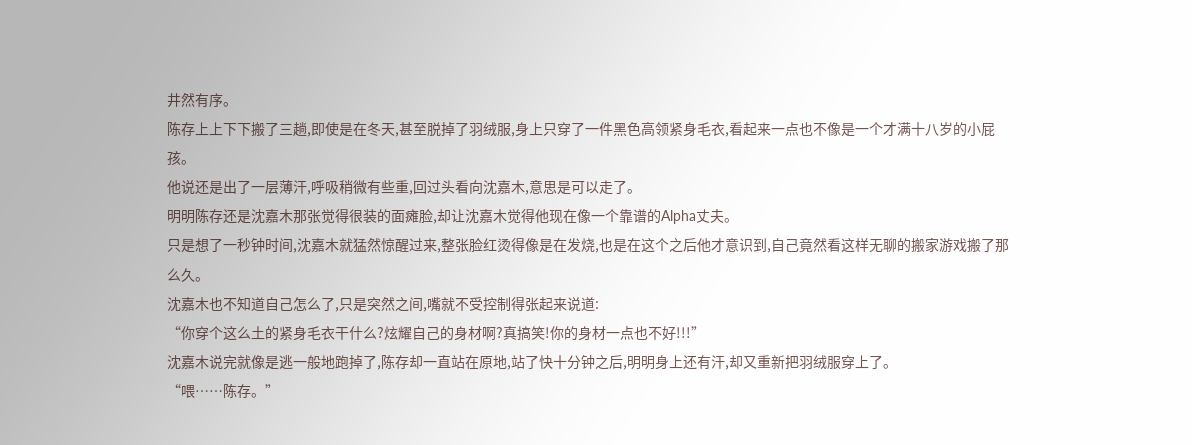井然有序。
陈存上上下下搬了三趟,即使是在冬天,甚至脱掉了羽绒服,身上只穿了一件黑色高领紧身毛衣,看起来一点也不像是一个才满十八岁的小屁孩。
他说还是出了一层薄汗,呼吸稍微有些重,回过头看向沈嘉木,意思是可以走了。
明明陈存还是沈嘉木那张觉得很装的面瘫脸,却让沈嘉木觉得他现在像一个靠谱的Alpha丈夫。
只是想了一秒钟时间,沈嘉木就猛然惊醒过来,整张脸红烫得像是在发烧,也是在这个之后他才意识到,自己竟然看这样无聊的搬家游戏搬了那么久。
沈嘉木也不知道自己怎么了,只是突然之间,嘴就不受控制得张起来说道:
“你穿个这么土的紧身毛衣干什么?炫耀自己的身材啊?真搞笑!你的身材一点也不好!!!”
沈嘉木说完就像是逃一般地跑掉了,陈存却一直站在原地,站了快十分钟之后,明明身上还有汗,却又重新把羽绒服穿上了。
“喂……陈存。”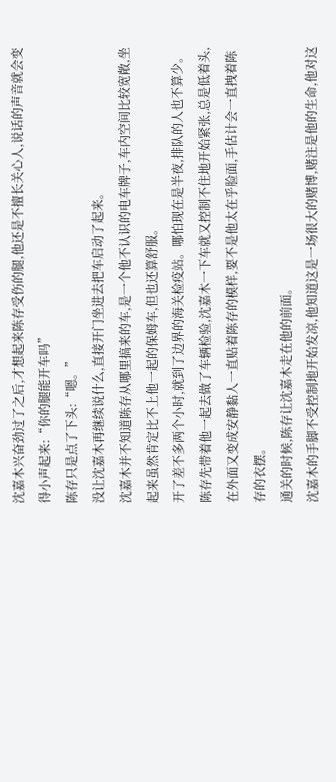沈嘉木兴奋劲过了之后,才想起来陈存受伤的腿,他还是不擅长关心人,说话的声音就会变得小声起来:“你的腿能开车吗”
陈存只是点了下头:“嗯。”
没让沈嘉木再继续说什么,直接开门坐进去把车启动了起来。
沈嘉木并不知道陈存从哪里搞来的车,是一个他不认识的电车牌子,车内空间比较宽敞,坐起来虽然肯定比不上他一起的保姆车,但也还算舒服。
开了差不多两个小时,就到了边界的海关检疫站。哪怕现在是半夜,排队的人也不算少。
陈存先带着他一起去做了车辆检验,沈嘉木一下车就又控制不住地开始紧张,总是低着头,在外面又变成安静黏人一直贴着陈存的模样,要不是他太在乎脸面,手估计会一直拽着陈存的衣摆。
通关的时候,陈存让沈嘉木走在他的前面。
沈嘉木的手脚不受控制地开始发凉,他知道这是一场很大的赌博,赌注是他的生命,他对这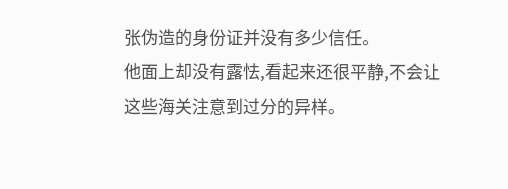张伪造的身份证并没有多少信任。
他面上却没有露怯,看起来还很平静,不会让这些海关注意到过分的异样。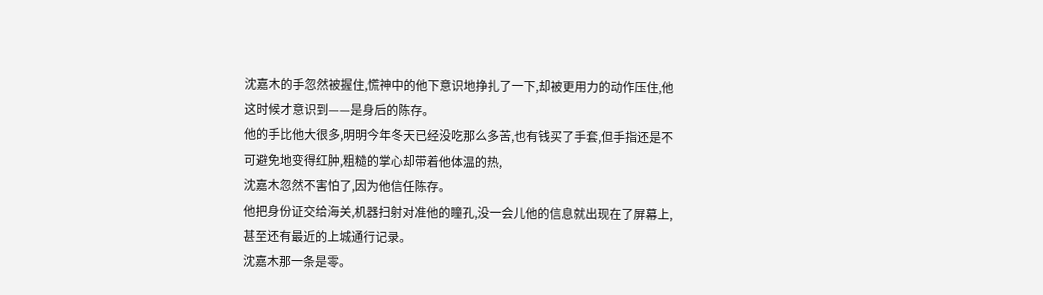沈嘉木的手忽然被握住,慌神中的他下意识地挣扎了一下,却被更用力的动作压住,他这时候才意识到——是身后的陈存。
他的手比他大很多,明明今年冬天已经没吃那么多苦,也有钱买了手套,但手指还是不可避免地变得红肿,粗糙的掌心却带着他体温的热,
沈嘉木忽然不害怕了,因为他信任陈存。
他把身份证交给海关,机器扫射对准他的瞳孔,没一会儿他的信息就出现在了屏幕上,甚至还有最近的上城通行记录。
沈嘉木那一条是零。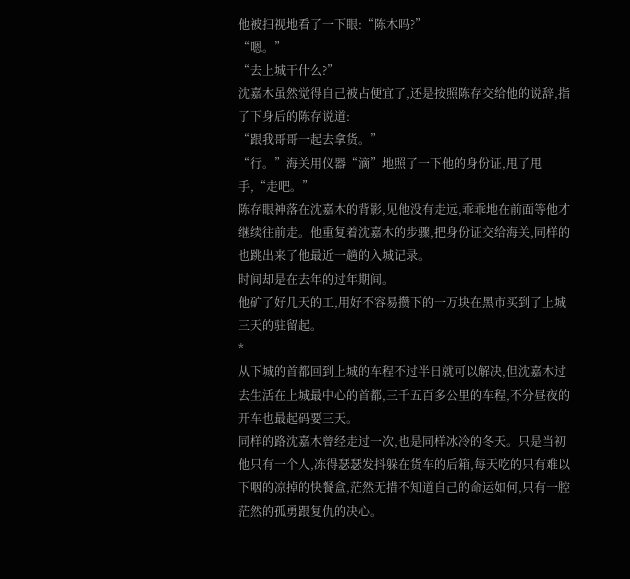他被扫视地看了一下眼:“陈木吗?”
“嗯。”
“去上城干什么?”
沈嘉木虽然觉得自己被占便宜了,还是按照陈存交给他的说辞,指了下身后的陈存说道:
“跟我哥哥一起去拿货。”
“行。”海关用仪器“滴”地照了一下他的身份证,甩了甩手,“走吧。”
陈存眼神落在沈嘉木的背影,见他没有走远,乖乖地在前面等他才继续往前走。他重复着沈嘉木的步骤,把身份证交给海关,同样的也跳出来了他最近一趟的入城记录。
时间却是在去年的过年期间。
他矿了好几天的工,用好不容易攒下的一万块在黑市买到了上城三天的驻留起。
*
从下城的首都回到上城的车程不过半日就可以解决,但沈嘉木过去生活在上城最中心的首都,三千五百多公里的车程,不分昼夜的开车也最起码要三天。
同样的路沈嘉木曾经走过一次,也是同样冰冷的冬天。只是当初他只有一个人,冻得瑟瑟发抖躲在货车的后箱,每天吃的只有难以下咽的凉掉的快餐盒,茫然无措不知道自己的命运如何,只有一腔茫然的孤勇跟复仇的决心。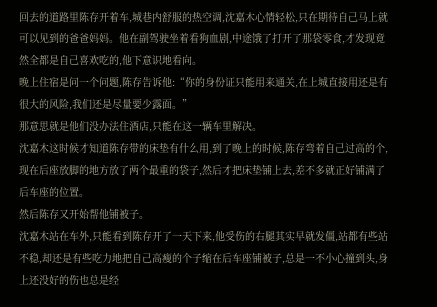回去的道路里陈存开着车,城巷内舒服的热空调,沈嘉木心情轻松,只在期待自己马上就可以见到的爸爸妈妈。他在副驾驶坐着看狗血剧,中途饿了打开了那袋零食,才发现竟然全都是自己喜欢吃的,他下意识地看向。
晚上住宿是问一个问题,陈存告诉他:“你的身份证只能用来通关,在上城直接用还是有很大的风险,我们还是尽量要少露面。”
那意思就是他们没办法住酒店,只能在这一辆车里解决。
沈嘉木这时候才知道陈存带的床垫有什么用,到了晚上的时候,陈存弯着自己过高的个,现在后座放脚的地方放了两个最重的袋子,然后才把床垫铺上去,差不多就正好铺满了后车座的位置。
然后陈存又开始帮他铺被子。
沈嘉木站在车外,只能看到陈存开了一天下来,他受伤的右腿其实早就发僵,站都有些站不稳,却还是有些吃力地把自己高瘦的个子缩在后车座铺被子,总是一不小心撞到头,身上还没好的伤也总是经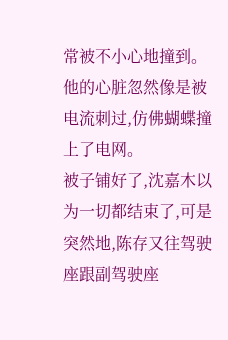常被不小心地撞到。
他的心脏忽然像是被电流刺过,仿佛蝴蝶撞上了电网。
被子铺好了,沈嘉木以为一切都结束了,可是突然地,陈存又往驾驶座跟副驾驶座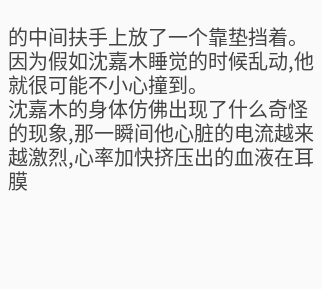的中间扶手上放了一个靠垫挡着。
因为假如沈嘉木睡觉的时候乱动,他就很可能不小心撞到。
沈嘉木的身体仿佛出现了什么奇怪的现象,那一瞬间他心脏的电流越来越激烈,心率加快挤压出的血液在耳膜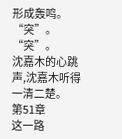形成轰鸣。
“突”。
“突”。
沈嘉木的心跳声,沈嘉木听得一清二楚。
第51章
这一路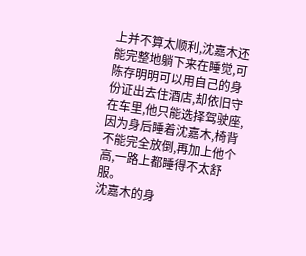上并不算太顺利,沈嘉木还能完整地躺下来在睡觉,可陈存明明可以用自己的身份证出去住酒店,却依旧守在车里,他只能选择驾驶座,因为身后睡着沈嘉木,椅背不能完全放倒,再加上他个高,一路上都睡得不太舒服。
沈嘉木的身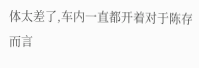体太差了,车内一直都开着对于陈存而言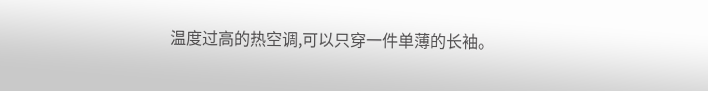温度过高的热空调,可以只穿一件单薄的长袖。